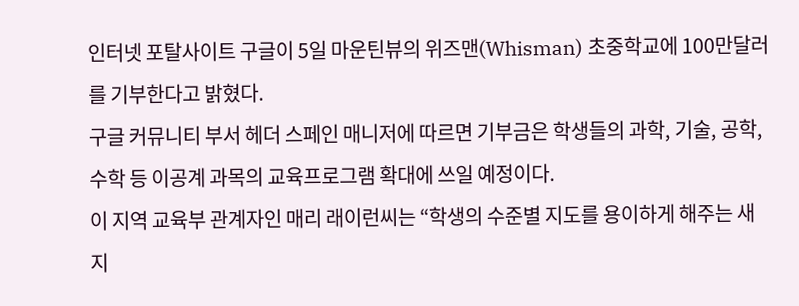인터넷 포탈사이트 구글이 5일 마운틴뷰의 위즈맨(Whisman) 초중학교에 100만달러를 기부한다고 밝혔다.
구글 커뮤니티 부서 헤더 스페인 매니저에 따르면 기부금은 학생들의 과학, 기술, 공학, 수학 등 이공계 과목의 교육프로그램 확대에 쓰일 예정이다.
이 지역 교육부 관계자인 매리 래이런씨는 “학생의 수준별 지도를 용이하게 해주는 새 지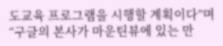도교육 프로그램을 시행할 계획이다”며 “구글의 본사가 마운틴뷰에 있는 만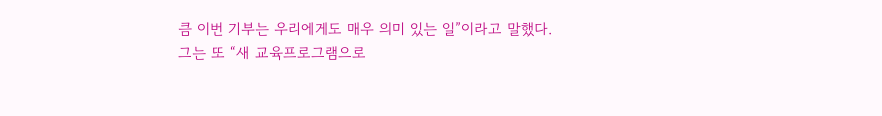큼 이번 기부는 우리에게도 매우 의미 있는 일”이라고 말했다.
그는 또 “새 교육프로그램으로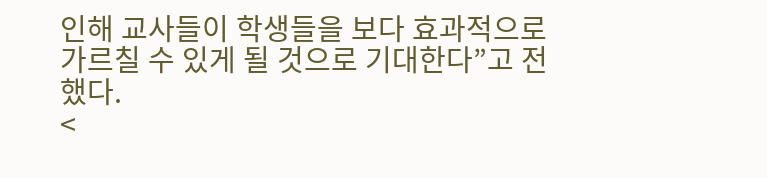인해 교사들이 학생들을 보다 효과적으로 가르칠 수 있게 될 것으로 기대한다”고 전했다.
<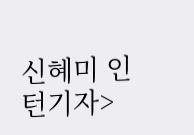신혜미 인턴기자>